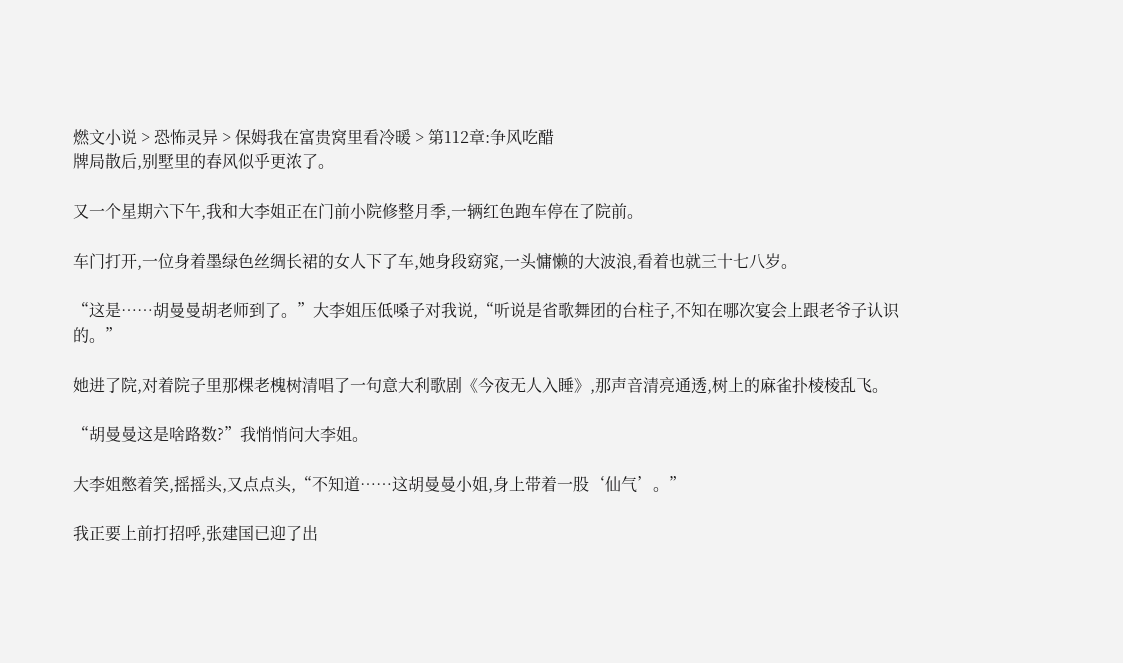燃文小说 > 恐怖灵异 > 保姆我在富贵窝里看冷暖 > 第112章:争风吃醋
牌局散后,别墅里的春风似乎更浓了。

又一个星期六下午,我和大李姐正在门前小院修整月季,一辆红色跑车停在了院前。

车门打开,一位身着墨绿色丝绸长裙的女人下了车,她身段窈窕,一头慵懒的大波浪,看着也就三十七八岁。

“这是……胡曼曼胡老师到了。”大李姐压低嗓子对我说,“听说是省歌舞团的台柱子,不知在哪次宴会上跟老爷子认识的。”

她进了院,对着院子里那棵老槐树清唱了一句意大利歌剧《今夜无人入睡》,那声音清亮通透,树上的麻雀扑棱棱乱飞。

“胡曼曼这是啥路数?”我悄悄问大李姐。

大李姐憋着笑,摇摇头,又点点头,“不知道……这胡曼曼小姐,身上带着一股‘仙气’。”

我正要上前打招呼,张建国已迎了出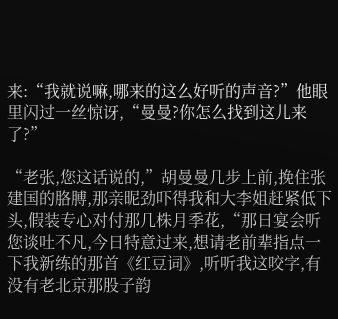来:“我就说嘛,哪来的这么好听的声音?”他眼里闪过一丝惊讶,“曼曼?你怎么找到这儿来了?”

“老张,您这话说的,”胡曼曼几步上前,挽住张建国的胳膊,那亲昵劲吓得我和大李姐赶紧低下头,假装专心对付那几株月季花,“那日宴会听您谈吐不凡,今日特意过来,想请老前辈指点一下我新练的那首《红豆词》,听听我这咬字,有没有老北京那股子韵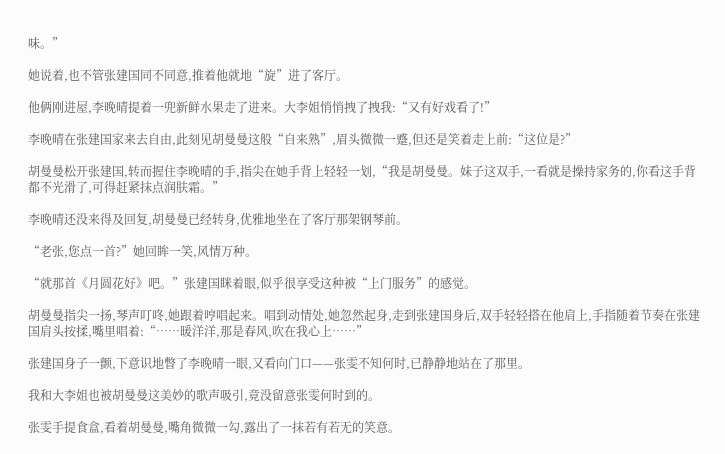味。”

她说着,也不管张建国同不同意,推着他就地“旋”进了客厅。

他俩刚进屋,李晚晴提着一兜新鲜水果走了进来。大李姐悄悄拽了拽我:“又有好戏看了!”

李晚晴在张建国家来去自由,此刻见胡曼曼这般“自来熟”,眉头微微一蹙,但还是笑着走上前:“这位是?”

胡曼曼松开张建国,转而握住李晚晴的手,指尖在她手背上轻轻一划,“我是胡曼曼。妹子这双手,一看就是操持家务的,你看这手背都不光滑了,可得赶紧抹点润肤霜。”

李晚晴还没来得及回复,胡曼曼已经转身,优雅地坐在了客厅那架钢琴前。

“老张,您点一首?”她回眸一笑,风情万种。

“就那首《月圆花好》吧。”张建国眯着眼,似乎很享受这种被“上门服务”的感觉。

胡曼曼指尖一扬,琴声叮咚,她跟着哼唱起来。唱到动情处,她忽然起身,走到张建国身后,双手轻轻搭在他肩上,手指随着节奏在张建国肩头按揉,嘴里唱着:“……暖洋洋,那是春风,吹在我心上……”

张建国身子一颤,下意识地瞥了李晚晴一眼,又看向门口——张雯不知何时,已静静地站在了那里。

我和大李姐也被胡曼曼这美妙的歌声吸引,竟没留意张雯何时到的。

张雯手提食盒,看着胡曼曼,嘴角微微一勾,露出了一抹若有若无的笑意。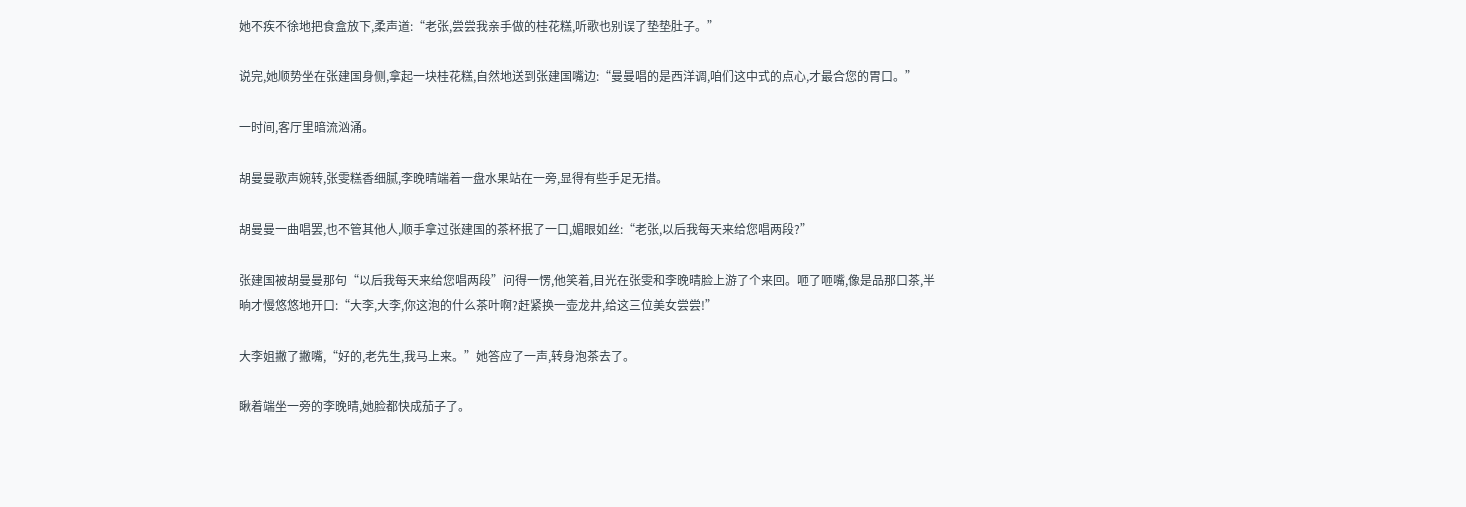她不疾不徐地把食盒放下,柔声道:“老张,尝尝我亲手做的桂花糕,听歌也别误了垫垫肚子。”

说完,她顺势坐在张建国身侧,拿起一块桂花糕,自然地送到张建国嘴边:“曼曼唱的是西洋调,咱们这中式的点心,才最合您的胃口。”

一时间,客厅里暗流汹涌。

胡曼曼歌声婉转,张雯糕香细腻,李晚晴端着一盘水果站在一旁,显得有些手足无措。

胡曼曼一曲唱罢,也不管其他人,顺手拿过张建国的茶杯抿了一口,媚眼如丝:“老张,以后我每天来给您唱两段?”

张建国被胡曼曼那句“以后我每天来给您唱两段”问得一愣,他笑着,目光在张雯和李晚晴脸上游了个来回。咂了咂嘴,像是品那口茶,半晌才慢悠悠地开口:“大李,大李,你这泡的什么茶叶啊?赶紧换一壶龙井,给这三位美女尝尝!”

大李姐撇了撇嘴,“好的,老先生,我马上来。”她答应了一声,转身泡茶去了。

瞅着端坐一旁的李晚晴,她脸都快成茄子了。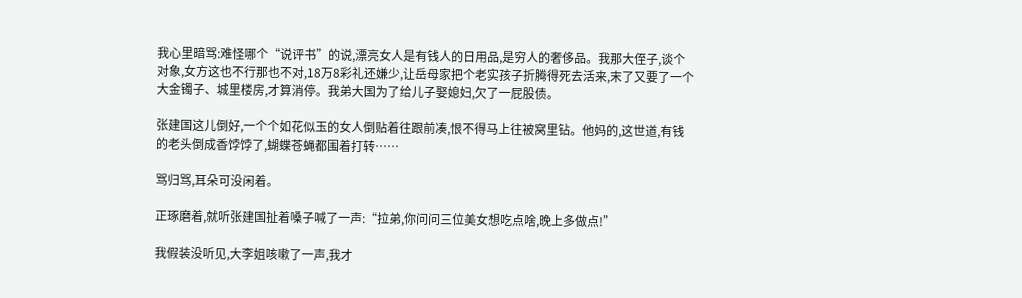我心里暗骂:难怪哪个“说评书”的说,漂亮女人是有钱人的日用品,是穷人的奢侈品。我那大侄子,谈个对象,女方这也不行那也不对,18万8彩礼还嫌少,让岳母家把个老实孩子折腾得死去活来,末了又要了一个大金镯子、城里楼房,才算消停。我弟大国为了给儿子娶媳妇,欠了一屁股债。

张建国这儿倒好,一个个如花似玉的女人倒贴着往跟前凑,恨不得马上往被窝里钻。他妈的,这世道,有钱的老头倒成香饽饽了,蝴蝶苍蝇都围着打转……

骂归骂,耳朵可没闲着。

正琢磨着,就听张建国扯着嗓子喊了一声:“拉弟,你问问三位美女想吃点啥,晚上多做点!”

我假装没听见,大李姐咳嗽了一声,我才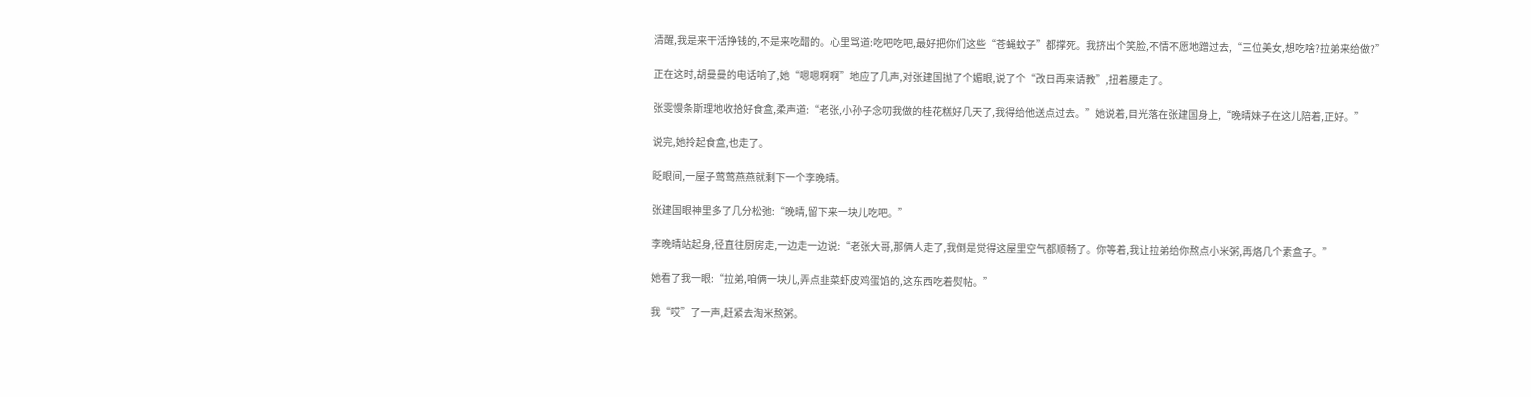清醒,我是来干活挣钱的,不是来吃醋的。心里骂道:吃吧吃吧,最好把你们这些“苍蝇蚊子”都撑死。我挤出个笑脸,不情不愿地蹭过去,“三位美女,想吃啥?拉弟来给做?”

正在这时,胡曼曼的电话响了,她“嗯嗯啊啊”地应了几声,对张建国抛了个媚眼,说了个“改日再来请教”,扭着腰走了。

张雯慢条斯理地收拾好食盒,柔声道:“老张,小孙子念叨我做的桂花糕好几天了,我得给他送点过去。”她说着,目光落在张建国身上,“晚晴妹子在这儿陪着,正好。”

说完,她拎起食盒,也走了。

眨眼间,一屋子莺莺燕燕就剩下一个李晚晴。

张建国眼神里多了几分松弛:“晚晴,留下来一块儿吃吧。”

李晚晴站起身,径直往厨房走,一边走一边说:“老张大哥,那俩人走了,我倒是觉得这屋里空气都顺畅了。你等着,我让拉弟给你熬点小米粥,再烙几个素盒子。”

她看了我一眼:“拉弟,咱俩一块儿,弄点韭菜虾皮鸡蛋馅的,这东西吃着熨帖。”

我“哎”了一声,赶紧去淘米熬粥。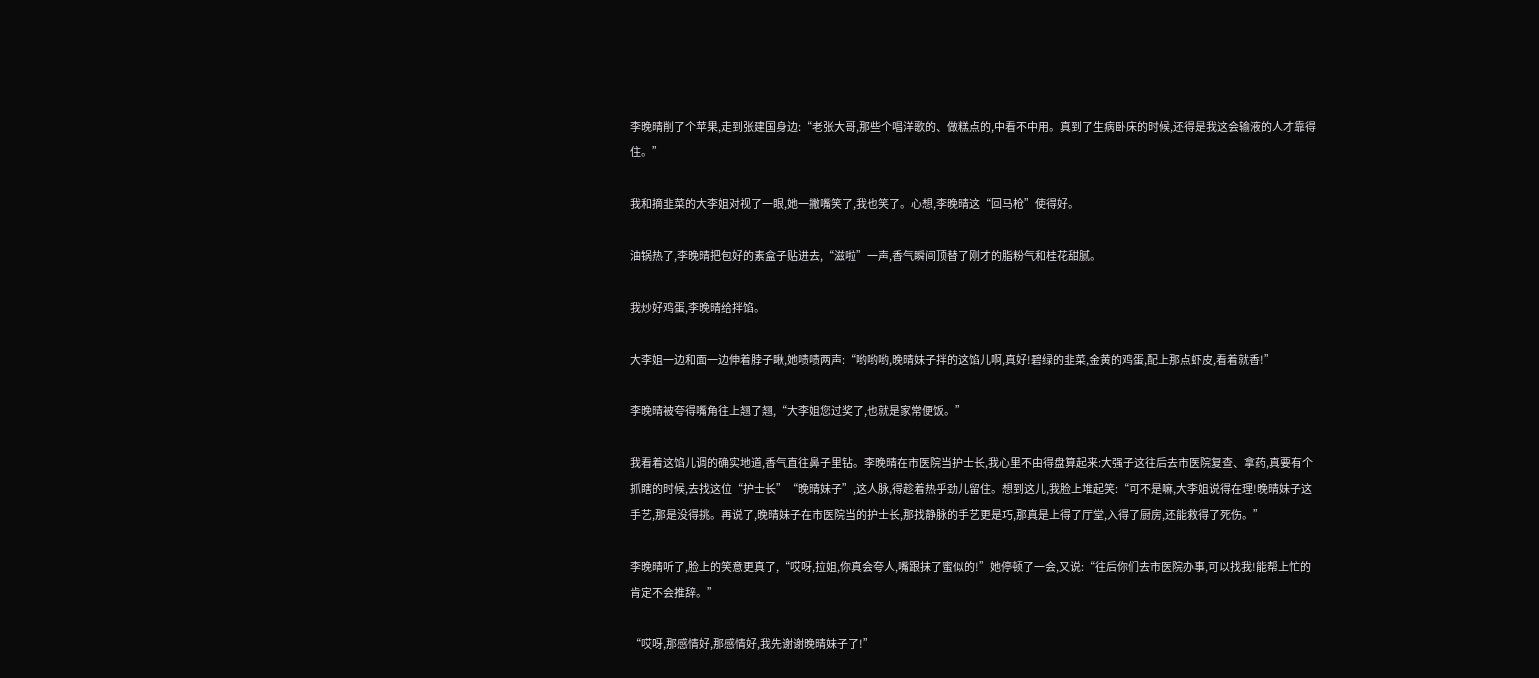李晚晴削了个苹果,走到张建国身边:“老张大哥,那些个唱洋歌的、做糕点的,中看不中用。真到了生病卧床的时候,还得是我这会输液的人才靠得住。”

我和摘韭菜的大李姐对视了一眼,她一撇嘴笑了,我也笑了。心想,李晚晴这“回马枪”使得好。

油锅热了,李晚晴把包好的素盒子贴进去,“滋啦”一声,香气瞬间顶替了刚才的脂粉气和桂花甜腻。

我炒好鸡蛋,李晚晴给拌馅。

大李姐一边和面一边伸着脖子瞅,她啧啧两声:“哟哟哟,晚晴妹子拌的这馅儿啊,真好!碧绿的韭菜,金黄的鸡蛋,配上那点虾皮,看着就香!”

李晚晴被夸得嘴角往上翘了翘,“大李姐您过奖了,也就是家常便饭。”

我看着这馅儿调的确实地道,香气直往鼻子里钻。李晚晴在市医院当护士长,我心里不由得盘算起来:大强子这往后去市医院复查、拿药,真要有个抓瞎的时候,去找这位“护士长”“晚晴妹子”,这人脉,得趁着热乎劲儿留住。想到这儿,我脸上堆起笑:“可不是嘛,大李姐说得在理!晚晴妹子这手艺,那是没得挑。再说了,晚晴妹子在市医院当的护士长,那找静脉的手艺更是巧,那真是上得了厅堂,入得了厨房,还能救得了死伤。”

李晚晴听了,脸上的笑意更真了,“哎呀,拉姐,你真会夸人,嘴跟抹了蜜似的!”她停顿了一会,又说:“往后你们去市医院办事,可以找我!能帮上忙的肯定不会推辞。”

“哎呀,那感情好,那感情好,我先谢谢晚晴妹子了!”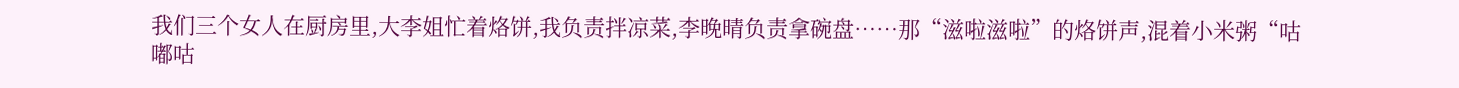我们三个女人在厨房里,大李姐忙着烙饼,我负责拌凉菜,李晚晴负责拿碗盘……那“滋啦滋啦”的烙饼声,混着小米粥“咕嘟咕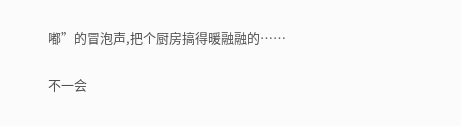嘟”的冒泡声,把个厨房搞得暖融融的……

不一会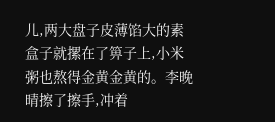儿,两大盘子皮薄馅大的素盒子就摞在了箅子上,小米粥也熬得金黄金黄的。李晚晴擦了擦手,冲着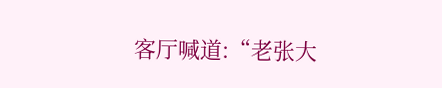客厅喊道:“老张大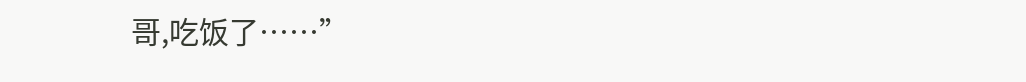哥,吃饭了……”